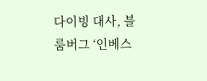다이빙 대사, 블룸버그 ‘인베스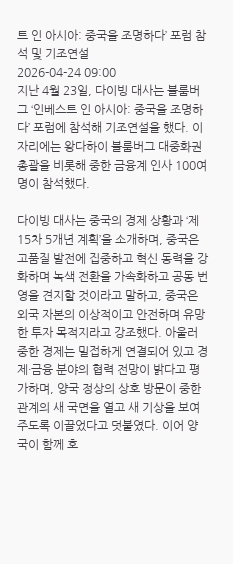트 인 아시아: 중국을 조명하다’ 포럼 참석 및 기조연설
2026-04-24 09:00
지난 4월 23일, 다이빙 대사는 블룸버그 ‘인베스트 인 아시아: 중국을 조명하다’ 포럼에 참석해 기조연설을 했다. 이 자리에는 왕다하이 블룸버그 대중화권 총괄을 비롯해 중한 금융계 인사 100여 명이 참석했다.

다이빙 대사는 중국의 경제 상황과 ‘제15차 5개년 계획’을 소개하며, 중국은 고품질 발전에 집중하고 혁신 동력을 강화하며 녹색 전환을 가속화하고 공동 번영을 견지할 것이라고 말하고, 중국은 외국 자본의 이상적이고 안전하며 유망한 투자 목적지라고 강조했다. 아울러 중한 경제는 밀접하게 연결되어 있고 경제·금융 분야의 협력 전망이 밝다고 평가하며, 양국 정상의 상호 방문이 중한 관계의 새 국면을 열고 새 기상을 보여주도록 이끌었다고 덧붙였다. 이어 양국이 함께 호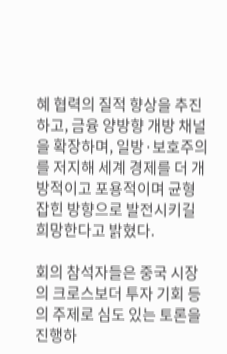혜 협력의 질적 향상을 추진하고, 금융 양방향 개방 채널을 확장하며, 일방·보호주의를 저지해 세계 경제를 더 개방적이고 포용적이며 균형 잡힌 방향으로 발전시키길 희망한다고 밝혔다.

회의 참석자들은 중국 시장의 크로스보더 투자 기회 등의 주제로 심도 있는 토론을 진행하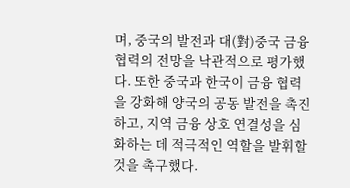며, 중국의 발전과 대(對)중국 금융 협력의 전망을 낙관적으로 평가했다. 또한 중국과 한국이 금융 협력을 강화해 양국의 공동 발전을 촉진하고, 지역 금융 상호 연결성을 심화하는 데 적극적인 역할을 발휘할 것을 촉구했다.